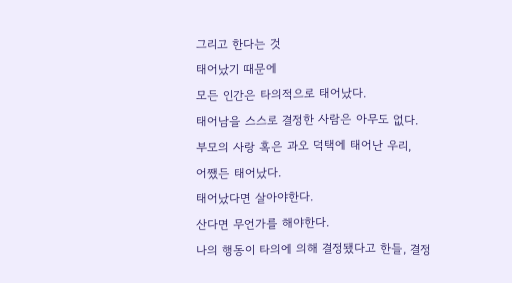그리고 한다는 것
태어났기 때문에
모든 인간은 타의적으로 태어났다.
태어남을 스스로 결정한 사람은 아무도 없다.
부모의 사랑 혹은 과오 덕택에 태어난 우리,
어쨌든 태어났다.
태어났다면 살아야한다.
산다면 무언가를 해야한다.
나의 행동이 타의에 의해 결정됐다고 한들, 결정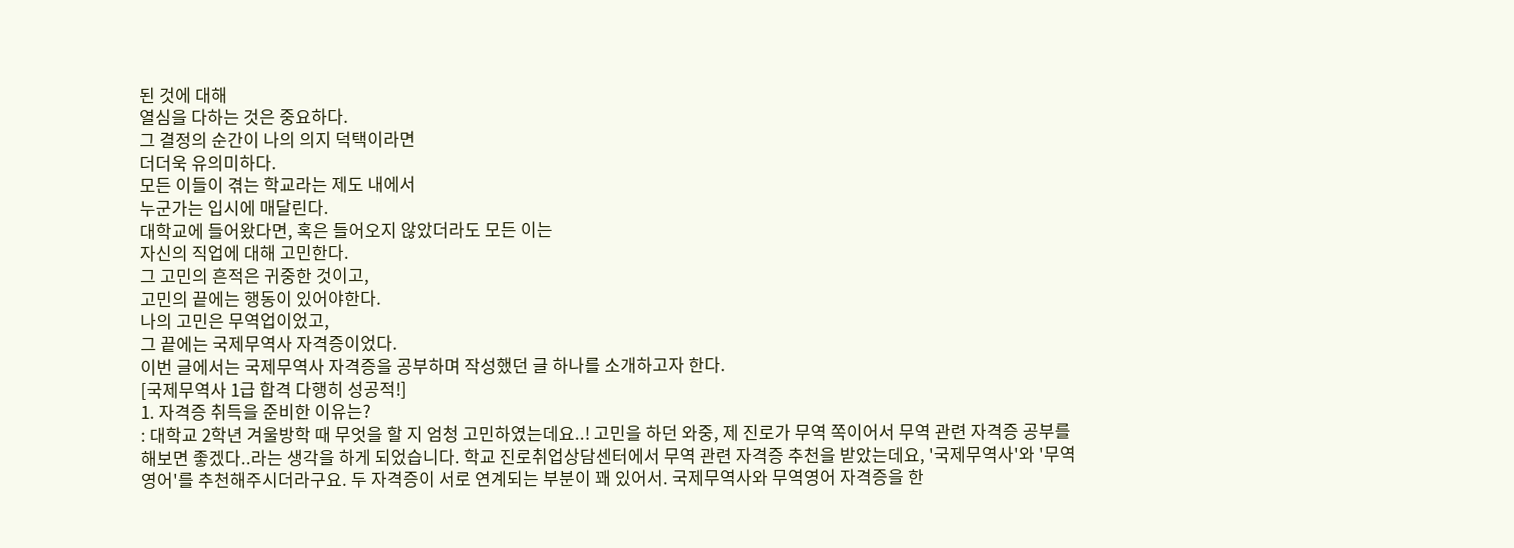된 것에 대해
열심을 다하는 것은 중요하다.
그 결정의 순간이 나의 의지 덕택이라면
더더욱 유의미하다.
모든 이들이 겪는 학교라는 제도 내에서
누군가는 입시에 매달린다.
대학교에 들어왔다면, 혹은 들어오지 않았더라도 모든 이는
자신의 직업에 대해 고민한다.
그 고민의 흔적은 귀중한 것이고,
고민의 끝에는 행동이 있어야한다.
나의 고민은 무역업이었고,
그 끝에는 국제무역사 자격증이었다.
이번 글에서는 국제무역사 자격증을 공부하며 작성했던 글 하나를 소개하고자 한다.
[국제무역사 1급 합격 다행히 성공적!]
1. 자격증 취득을 준비한 이유는?
: 대학교 2학년 겨울방학 때 무엇을 할 지 엄청 고민하였는데요..! 고민을 하던 와중, 제 진로가 무역 쪽이어서 무역 관련 자격증 공부를 해보면 좋겠다..라는 생각을 하게 되었습니다. 학교 진로취업상담센터에서 무역 관련 자격증 추천을 받았는데요, '국제무역사'와 '무역영어'를 추천해주시더라구요. 두 자격증이 서로 연계되는 부분이 꽤 있어서. 국제무역사와 무역영어 자격증을 한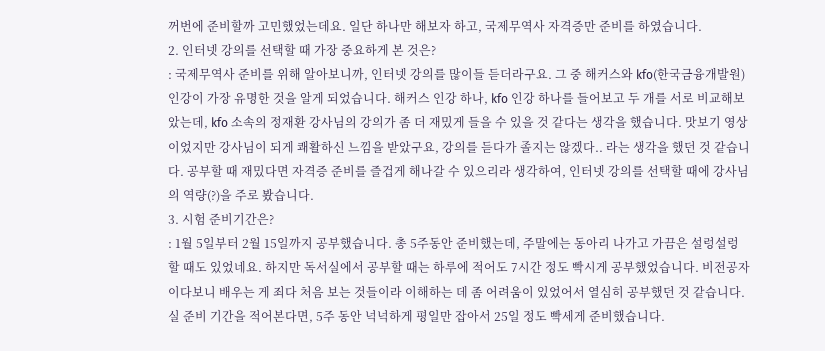꺼번에 준비할까 고민했었는데요. 일단 하나만 해보자 하고, 국제무역사 자격증만 준비를 하였습니다.
2. 인터넷 강의를 선택할 때 가장 중요하게 본 것은?
: 국제무역사 준비를 위해 알아보니까, 인터넷 강의를 많이들 듣더라구요. 그 중 해커스와 kfo(한국금융개발원) 인강이 가장 유명한 것을 알게 되었습니다. 해커스 인강 하나, kfo 인강 하나를 들어보고 두 개를 서로 비교해보았는데, kfo 소속의 정재환 강사님의 강의가 좀 더 재밌게 들을 수 있을 것 같다는 생각을 했습니다. 맛보기 영상이었지만 강사님이 되게 쾌활하신 느낌을 받았구요, 강의를 듣다가 졸지는 않겠다.. 라는 생각을 했던 것 같습니다. 공부할 때 재밌다면 자격증 준비를 즐겁게 해나갈 수 있으리라 생각하여, 인터넷 강의를 선택할 때에 강사님의 역량(?)을 주로 봤습니다.
3. 시험 준비기간은?
: 1월 5일부터 2월 15일까지 공부했습니다. 총 5주동안 준비했는데, 주말에는 동아리 나가고 가끔은 설렁설렁 할 때도 있었네요. 하지만 독서실에서 공부할 때는 하루에 적어도 7시간 정도 빡시게 공부했었습니다. 비전공자이다보니 배우는 게 죄다 처음 보는 것들이라 이해하는 데 좀 어려움이 있었어서 열심히 공부했던 것 같습니다.
실 준비 기간을 적어본다면, 5주 동안 넉넉하게 평일만 잡아서 25일 정도 빡세게 준비했습니다.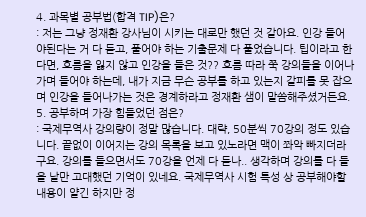4. 과목별 공부법(합격 TIP)은?
: 저는 그냥 정재환 강사님이 시키는 대로만 했던 것 같아요. 인강 들어야된다는 거 다 듣고, 풀어야 하는 기출문제 다 풀었습니다. 팁이라고 한다면, 흐름을 잃지 않고 인강을 들은 것?? 흐름 따라 쭉 강의들을 이어나가며 들어야 하는데, 내가 지금 무슨 공부를 하고 있는지 갈피를 못 잡으며 인강을 들어나가는 것은 경계하라고 정재환 샘이 말씀해주셨거든요.
5. 공부하며 가장 힘들었던 점은?
: 국제무역사 강의량이 정말 많습니다. 대략, 50분씩 70강의 정도 있습니다. 끝없이 이어지는 강의 목록을 보고 있노라면 맥이 쫘악 빠지더라구요. 강의를 들으면서도 70강을 언제 다 듣나.. 생각하며 강의를 다 들을 날만 고대했던 기억이 있네요. 국제무역사 시험 특성 상 공부해야할 내용이 얕긴 하지만 정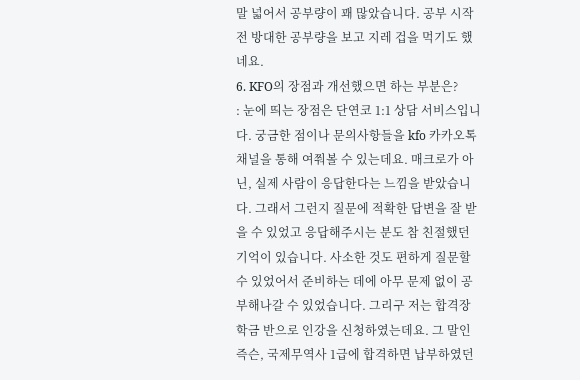말 넓어서 공부량이 꽤 많았습니다. 공부 시작 전 방대한 공부량을 보고 지레 겁을 먹기도 했네요.
6. KFO의 장점과 개선했으면 하는 부분은?
: 눈에 띄는 장점은 단연코 1:1 상담 서비스입니다. 궁금한 점이나 문의사항들을 kfo 카카오톡 채널을 통해 여쭤볼 수 있는데요. 매크로가 아닌, 실제 사람이 응답한다는 느낌을 받았습니다. 그래서 그런지 질문에 적확한 답변을 잘 받을 수 있었고 응답해주시는 분도 참 친절했던 기억이 있습니다. 사소한 것도 편하게 질문할 수 있었어서 준비하는 데에 아무 문제 없이 공부해나갈 수 있었습니다. 그리구 저는 합격장학금 반으로 인강을 신청하였는데요. 그 말인 즉슨, 국제무역사 1급에 합격하면 납부하였던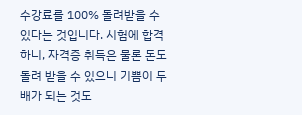수강료를 100% 돌려받을 수 있다는 것입니다. 시험에 합격하니, 자격증 취득은 물론 돈도 돌려 받을 수 있으니 기쁨이 두 배가 되는 것도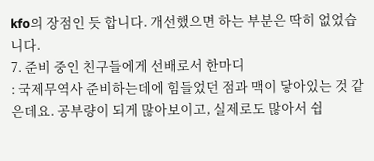kfo의 장점인 듯 합니다. 개선했으면 하는 부분은 딱히 없었습니다.
7. 준비 중인 친구들에게 선배로서 한마디
: 국제무역사 준비하는데에 힘들었던 점과 맥이 닿아있는 것 같은데요. 공부량이 되게 많아보이고, 실제로도 많아서 쉽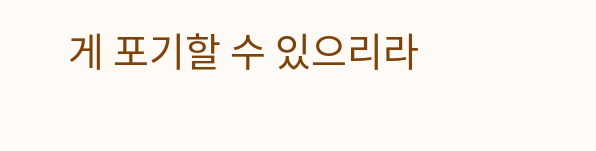게 포기할 수 있으리라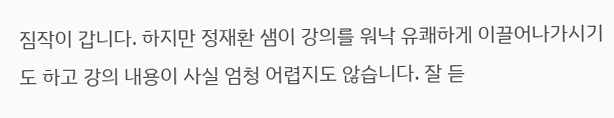짐작이 갑니다. 하지만 정재환 샘이 강의를 워낙 유쾌하게 이끌어나가시기도 하고 강의 내용이 사실 엄청 어렵지도 않습니다. 잘 듣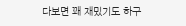다보면 꽤 재밌기도 하구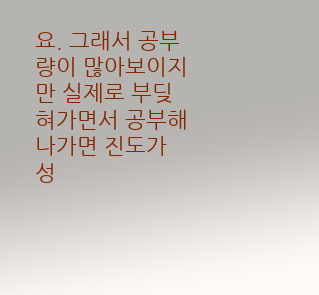요. 그래서 공부량이 많아보이지만 실제로 부딪혀가면서 공부해나가면 진도가 성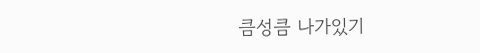큼성큼 나가있기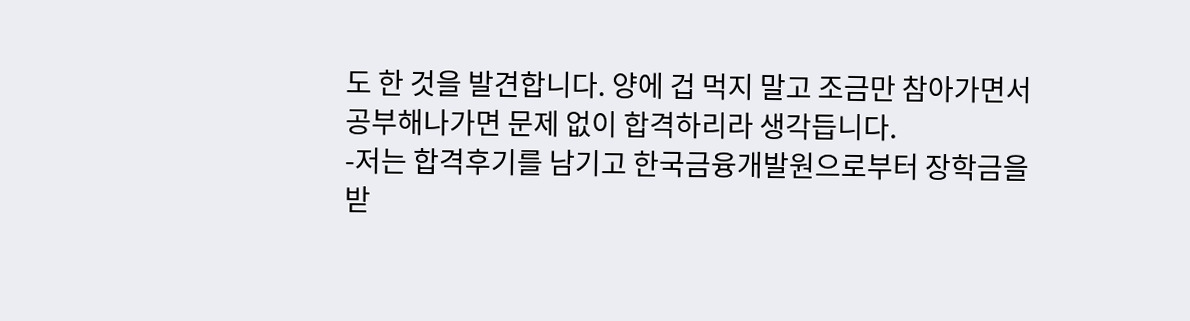도 한 것을 발견합니다. 양에 겁 먹지 말고 조금만 참아가면서 공부해나가면 문제 없이 합격하리라 생각듭니다.
-저는 합격후기를 남기고 한국금융개발원으로부터 장학금을 받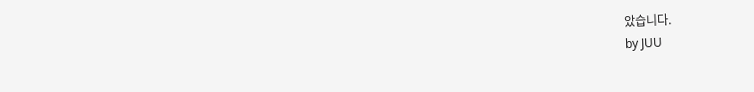았습니다.
by JUU